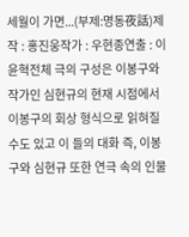세월이 가면...(부제:명동夜話)제작 : 홍진웅작가 : 우현종연출 : 이윤혁전체 극의 구성은 이봉구와 작가인 심현규의 현재 시점에서 이봉구의 회상 형식으로 읽혀질 수도 있고 이 들의 대화 즉, 이봉구와 심현규 또한 연극 속의 인물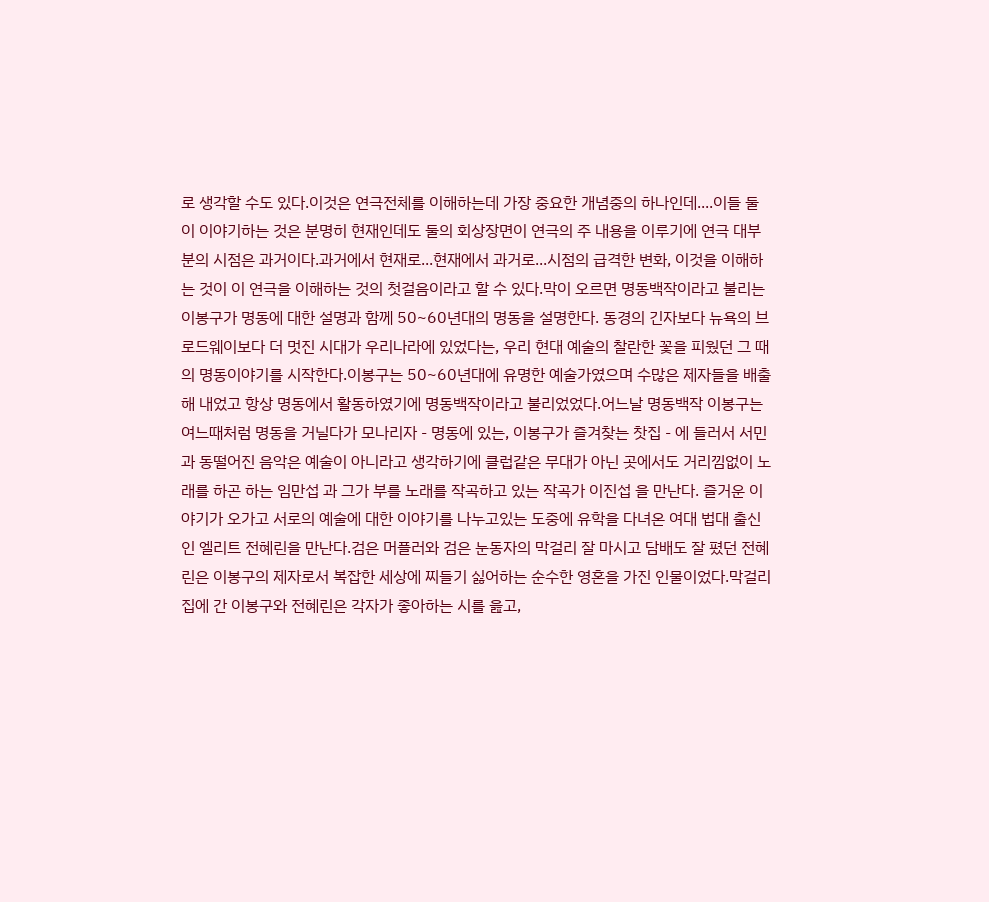로 생각할 수도 있다.이것은 연극전체를 이해하는데 가장 중요한 개념중의 하나인데....이들 둘이 이야기하는 것은 분명히 현재인데도 둘의 회상장면이 연극의 주 내용을 이루기에 연극 대부분의 시점은 과거이다.과거에서 현재로...현재에서 과거로...시점의 급격한 변화, 이것을 이해하는 것이 이 연극을 이해하는 것의 첫걸음이라고 할 수 있다.막이 오르면 명동백작이라고 불리는 이봉구가 명동에 대한 설명과 함께 50~60년대의 명동을 설명한다. 동경의 긴자보다 뉴욕의 브로드웨이보다 더 멋진 시대가 우리나라에 있었다는, 우리 현대 예술의 찰란한 꽃을 피웠던 그 때의 명동이야기를 시작한다.이봉구는 50~60년대에 유명한 예술가였으며 수많은 제자들을 배출해 내었고 항상 명동에서 활동하였기에 명동백작이라고 불리었었다.어느날 명동백작 이봉구는 여느때처럼 명동을 거닐다가 모나리자 - 명동에 있는, 이봉구가 즐겨찾는 찻집 - 에 들러서 서민과 동떨어진 음악은 예술이 아니라고 생각하기에 클럽같은 무대가 아닌 곳에서도 거리낌없이 노래를 하곤 하는 임만섭 과 그가 부를 노래를 작곡하고 있는 작곡가 이진섭 을 만난다. 즐거운 이야기가 오가고 서로의 예술에 대한 이야기를 나누고있는 도중에 유학을 다녀온 여대 법대 출신인 엘리트 전혜린을 만난다.검은 머플러와 검은 눈동자의 막걸리 잘 마시고 담배도 잘 폈던 전혜린은 이봉구의 제자로서 복잡한 세상에 찌들기 싫어하는 순수한 영혼을 가진 인물이었다.막걸리집에 간 이봉구와 전혜린은 각자가 좋아하는 시를 읊고,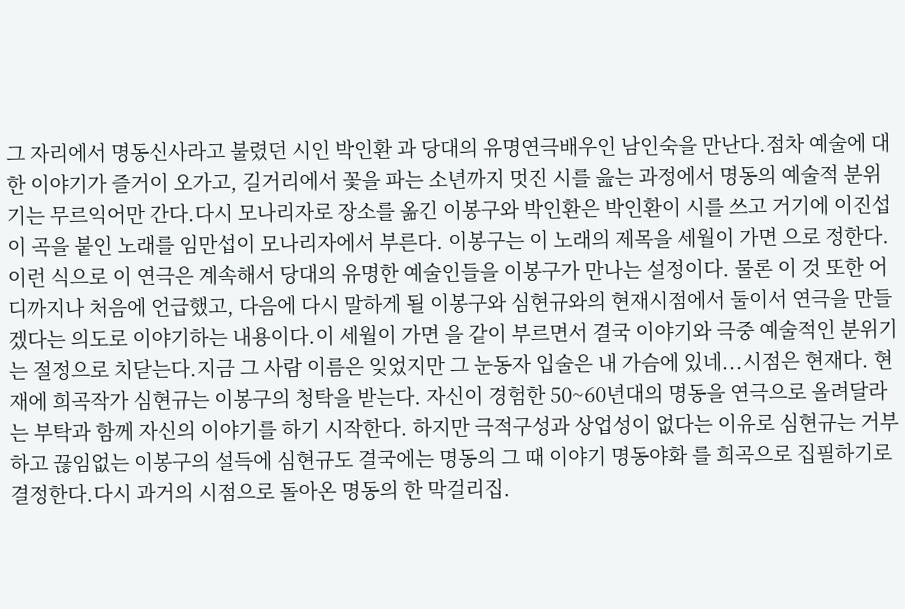그 자리에서 명동신사라고 불렸던 시인 박인환 과 당대의 유명연극배우인 남인숙을 만난다.점차 예술에 대한 이야기가 즐거이 오가고, 길거리에서 꽃을 파는 소년까지 멋진 시를 읊는 과정에서 명동의 예술적 분위기는 무르익어만 간다.다시 모나리자로 장소를 옮긴 이봉구와 박인환은 박인환이 시를 쓰고 거기에 이진섭이 곡을 붙인 노래를 임만섭이 모나리자에서 부른다. 이봉구는 이 노래의 제목을 세월이 가면 으로 정한다.이런 식으로 이 연극은 계속해서 당대의 유명한 예술인들을 이봉구가 만나는 설정이다. 물론 이 것 또한 어디까지나 처음에 언급했고, 다음에 다시 말하게 될 이봉구와 심현규와의 현재시점에서 둘이서 연극을 만들겠다는 의도로 이야기하는 내용이다.이 세월이 가면 을 같이 부르면서 결국 이야기와 극중 예술적인 분위기는 절정으로 치닫는다.지금 그 사람 이름은 잊었지만 그 눈동자 입술은 내 가슴에 있네...시점은 현재다. 현재에 희곡작가 심현규는 이봉구의 청탁을 받는다. 자신이 경험한 50~60년대의 명동을 연극으로 올려달라는 부탁과 함께 자신의 이야기를 하기 시작한다. 하지만 극적구성과 상업성이 없다는 이유로 심현규는 거부하고 끊임없는 이봉구의 설득에 심현규도 결국에는 명동의 그 때 이야기 명동야화 를 희곡으로 집필하기로 결정한다.다시 과거의 시점으로 돌아온 명동의 한 막걸리집.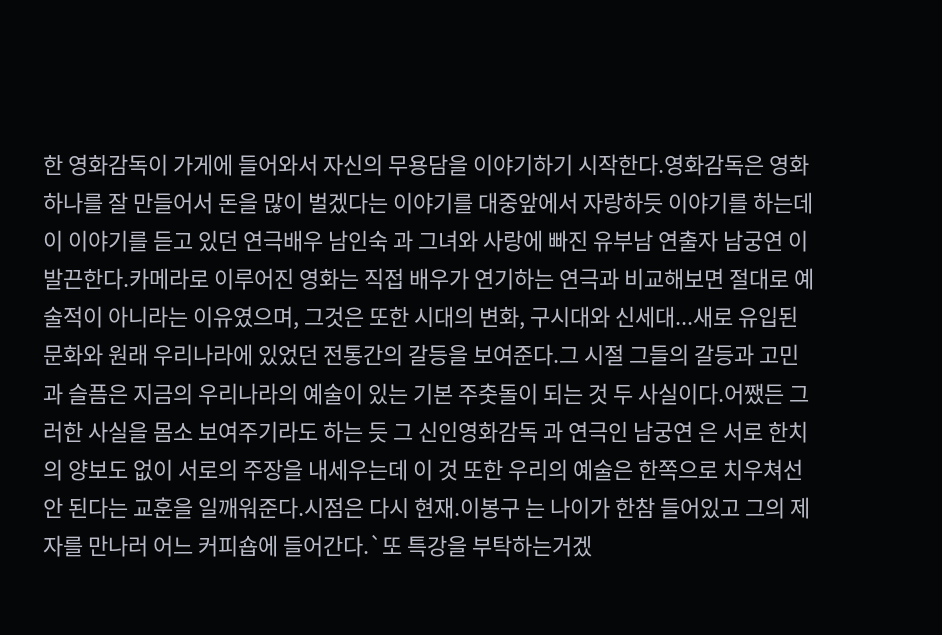한 영화감독이 가게에 들어와서 자신의 무용담을 이야기하기 시작한다.영화감독은 영화하나를 잘 만들어서 돈을 많이 벌겠다는 이야기를 대중앞에서 자랑하듯 이야기를 하는데 이 이야기를 듣고 있던 연극배우 남인숙 과 그녀와 사랑에 빠진 유부남 연출자 남궁연 이 발끈한다.카메라로 이루어진 영화는 직접 배우가 연기하는 연극과 비교해보면 절대로 예술적이 아니라는 이유였으며, 그것은 또한 시대의 변화, 구시대와 신세대...새로 유입된 문화와 원래 우리나라에 있었던 전통간의 갈등을 보여준다.그 시절 그들의 갈등과 고민과 슬픔은 지금의 우리나라의 예술이 있는 기본 주춧돌이 되는 것 두 사실이다.어쨌든 그러한 사실을 몸소 보여주기라도 하는 듯 그 신인영화감독 과 연극인 남궁연 은 서로 한치의 양보도 없이 서로의 주장을 내세우는데 이 것 또한 우리의 예술은 한쪽으로 치우쳐선 안 된다는 교훈을 일깨워준다.시점은 다시 현재.이봉구 는 나이가 한참 들어있고 그의 제자를 만나러 어느 커피숍에 들어간다.`또 특강을 부탁하는거겠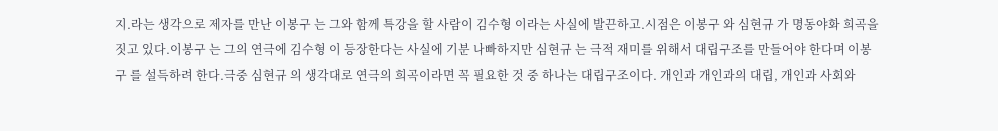지.라는 생각으로 제자를 만난 이봉구 는 그와 함께 특강을 할 사람이 김수형 이라는 사실에 발끈하고.시점은 이봉구 와 심현규 가 명동야화 희곡을 짓고 있다.이봉구 는 그의 연극에 김수형 이 등장한다는 사실에 기분 나빠하지만 심현규 는 극적 재미를 위해서 대립구조를 만들어야 한다며 이봉구 를 설득하려 한다.극중 심현규 의 생각대로 연극의 희곡이라면 꼭 필요한 것 중 하나는 대립구조이다. 개인과 개인과의 대립, 개인과 사회와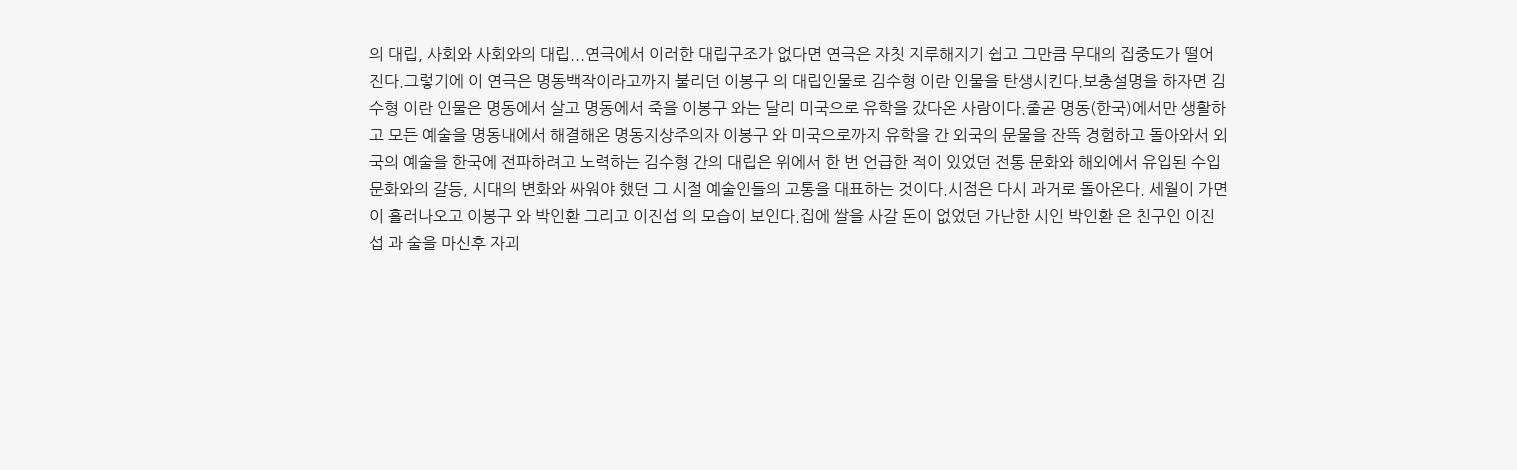의 대립, 사회와 사회와의 대립...연극에서 이러한 대립구조가 없다면 연극은 자칫 지루해지기 쉽고 그만큼 무대의 집중도가 떨어진다.그렇기에 이 연극은 명동백작이라고까지 불리던 이봉구 의 대립인물로 김수형 이란 인물을 탄생시킨다.보충설명을 하자면 김수형 이란 인물은 명동에서 살고 명동에서 죽을 이봉구 와는 달리 미국으로 유학을 갔다온 사람이다.줄곧 명동(한국)에서만 생활하고 모든 예술을 명동내에서 해결해온 명동지상주의자 이봉구 와 미국으로까지 유학을 간 외국의 문물을 잔뜩 경험하고 돌아와서 외국의 예술을 한국에 전파하려고 노력하는 김수형 간의 대립은 위에서 한 번 언급한 적이 있었던 전통 문화와 해외에서 유입된 수입문화와의 갈등, 시대의 변화와 싸워야 했던 그 시절 예술인들의 고통을 대표하는 것이다.시점은 다시 과거로 돌아온다. 세월이 가면 이 흘러나오고 이봉구 와 박인환 그리고 이진섭 의 모습이 보인다.집에 쌀을 사갈 돈이 없었던 가난한 시인 박인환 은 친구인 이진섭 과 술을 마신후 자괴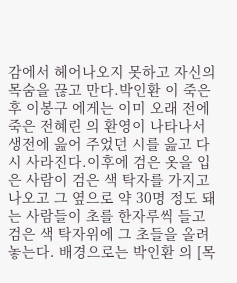감에서 헤어나오지 못하고 자신의 목숨을 끊고 만다.박인환 이 죽은후 이봉구 에게는 이미 오래 전에 죽은 전혜린 의 환영이 나타나서 생전에 읊어 주었던 시를 읊고 다시 사라진다.이후에 검은 옷을 입은 사람이 검은 색 탁자를 가지고 나오고 그 옆으로 약 30명 정도 돼는 사람들이 초를 한자루씩 들고 검은 색 탁자위에 그 초들을 올려놓는다. 배경으로는 박인환 의 [목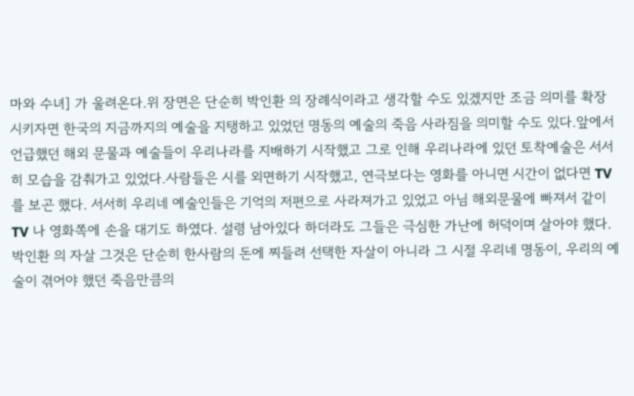마와 수녀] 가 울려온다.위 장면은 단순히 박인환 의 장례식이라고 생각할 수도 있겠지만 조금 의미를 확장시키자면 한국의 지금까지의 예술을 지탱하고 있었던 명동의 예술의 죽음 사라짐을 의미할 수도 있다.앞에서 언급했던 해외 문물과 예술들이 우리나라를 지배하기 시작했고 그로 인해 우리나라에 있던 토착예술은 서서히 모습을 감춰가고 있었다.사람들은 시를 외면하기 시작했고, 연극보다는 영화를 아니면 시간이 없다면 TV를 보곤 했다. 서서히 우리네 예술인들은 기억의 저편으로 사라져가고 있었고 아님 해외문물에 빠져서 같이 TV 나 영화쪽에 손을 대기도 하였다. 설령 남아있다 하더라도 그들은 극심한 가난에 허덕이며 살아야 했다.박인환 의 자살 그것은 단순히 한사람의 돈에 찌들려 선택한 자살이 아니라 그 시절 우리네 명동이, 우리의 예술이 겪어야 했던 죽음만큼의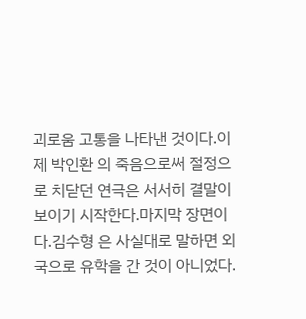괴로움 고통을 나타낸 것이다.이제 박인환 의 죽음으로써 절정으로 치닫던 연극은 서서히 결말이 보이기 시작한다.마지막 장면이다.김수형 은 사실대로 말하면 외국으로 유학을 간 것이 아니었다.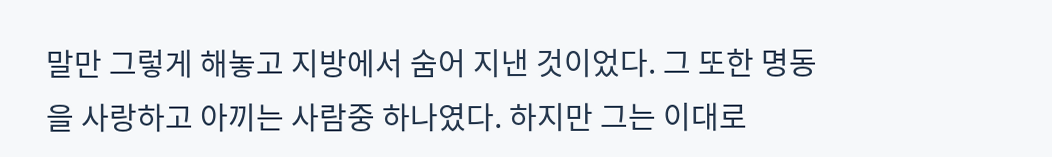말만 그렇게 해놓고 지방에서 숨어 지낸 것이었다. 그 또한 명동을 사랑하고 아끼는 사람중 하나였다. 하지만 그는 이대로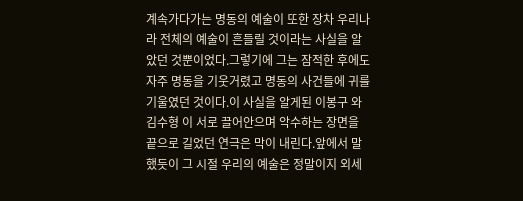계속가다가는 명동의 예술이 또한 장차 우리나라 전체의 예술이 흔들릴 것이라는 사실을 알았던 것뿐이었다.그렇기에 그는 잠적한 후에도 자주 명동을 기웃거렸고 명동의 사건들에 귀를 기울였던 것이다.이 사실을 알게된 이봉구 와 김수형 이 서로 끌어안으며 악수하는 장면을 끝으로 길었던 연극은 막이 내린다.앞에서 말했듯이 그 시절 우리의 예술은 정말이지 외세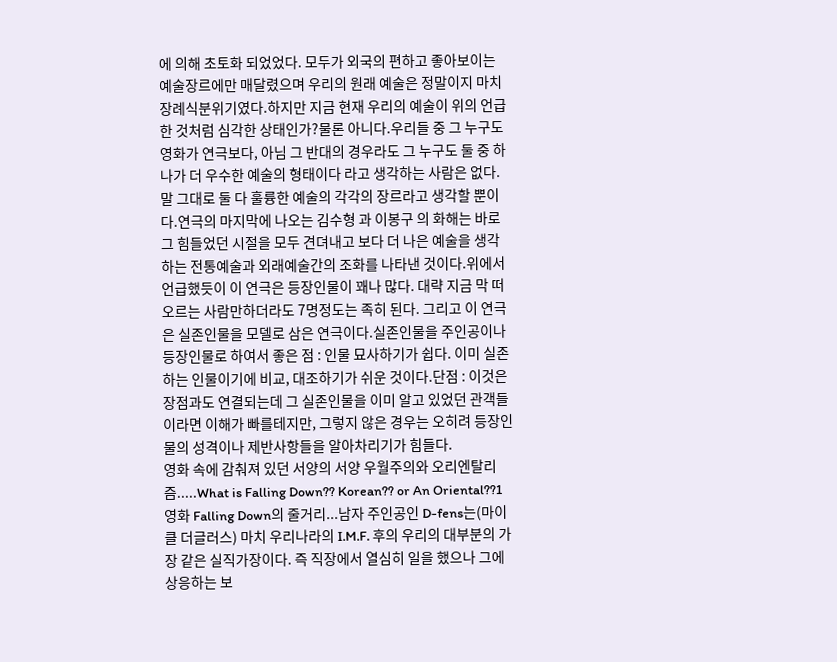에 의해 초토화 되었었다. 모두가 외국의 편하고 좋아보이는 예술장르에만 매달렸으며 우리의 원래 예술은 정말이지 마치 장례식분위기였다.하지만 지금 현재 우리의 예술이 위의 언급한 것처럼 심각한 상태인가?물론 아니다.우리들 중 그 누구도 영화가 연극보다, 아님 그 반대의 경우라도 그 누구도 둘 중 하나가 더 우수한 예술의 형태이다 라고 생각하는 사람은 없다.말 그대로 둘 다 훌륭한 예술의 각각의 장르라고 생각할 뿐이다.연극의 마지막에 나오는 김수형 과 이봉구 의 화해는 바로 그 힘들었던 시절을 모두 견뎌내고 보다 더 나은 예술을 생각하는 전통예술과 외래예술간의 조화를 나타낸 것이다.위에서 언급했듯이 이 연극은 등장인물이 꽤나 많다. 대략 지금 막 떠오르는 사람만하더라도 7명정도는 족히 된다. 그리고 이 연극은 실존인물을 모델로 삼은 연극이다.실존인물을 주인공이나 등장인물로 하여서 좋은 점 : 인물 묘사하기가 쉽다. 이미 실존하는 인물이기에 비교, 대조하기가 쉬운 것이다.단점 : 이것은 장점과도 연결되는데 그 실존인물을 이미 알고 있었던 관객들이라면 이해가 빠를테지만, 그렇지 않은 경우는 오히려 등장인물의 성격이나 제반사항들을 알아차리기가 힘들다.
영화 속에 감춰져 있던 서양의 서양 우월주의와 오리엔탈리즘.....What is Falling Down?? Korean?? or An Oriental??1 영화 Falling Down의 줄거리...남자 주인공인 D-fens는(마이클 더글러스) 마치 우리나라의 I.M.F. 후의 우리의 대부분의 가장 같은 실직가장이다. 즉 직장에서 열심히 일을 했으나 그에 상응하는 보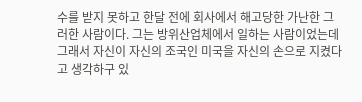수를 받지 못하고 한달 전에 회사에서 해고당한 가난한 그러한 사람이다. 그는 방위산업체에서 일하는 사람이었는데 그래서 자신이 자신의 조국인 미국을 자신의 손으로 지켰다고 생각하구 있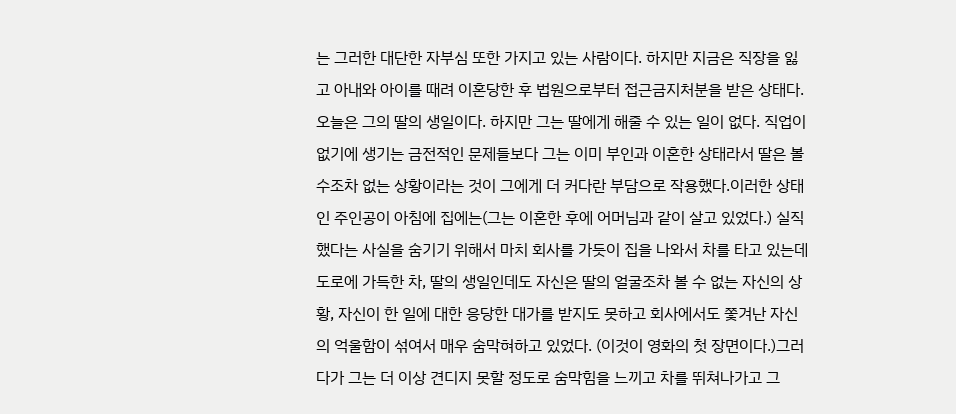는 그러한 대단한 자부심 또한 가지고 있는 사람이다. 하지만 지금은 직장을 잃고 아내와 아이를 때려 이혼당한 후 법원으로부터 접근금지처분을 받은 상태다.오늘은 그의 딸의 생일이다. 하지만 그는 딸에게 해줄 수 있는 일이 없다. 직업이 없기에 생기는 금전적인 문제들보다 그는 이미 부인과 이혼한 상태라서 딸은 볼 수조차 없는 상황이라는 것이 그에게 더 커다란 부담으로 작용했다.이러한 상태인 주인공이 아침에 집에는(그는 이혼한 후에 어머님과 같이 살고 있었다.) 실직했다는 사실을 숨기기 위해서 마치 회사를 가듯이 집을 나와서 차를 타고 있는데 도로에 가득한 차, 딸의 생일인데도 자신은 딸의 얼굴조차 볼 수 없는 자신의 상황, 자신이 한 일에 대한 응당한 대가를 받지도 못하고 회사에서도 쫓겨난 자신의 억울함이 섞여서 매우 숨막혀하고 있었다. (이것이 영화의 첫 장면이다.)그러다가 그는 더 이상 견디지 못할 정도로 숨막힘을 느끼고 차를 뛰쳐나가고 그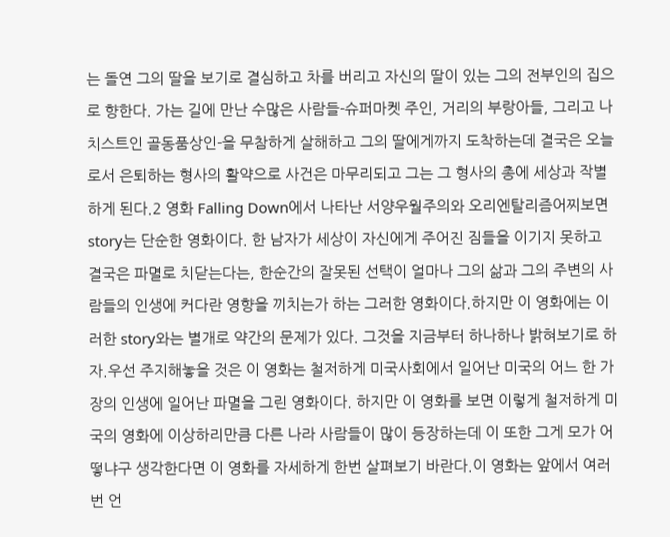는 돌연 그의 딸을 보기로 결심하고 차를 버리고 자신의 딸이 있는 그의 전부인의 집으로 향한다. 가는 길에 만난 수많은 사람들-슈퍼마켓 주인, 거리의 부랑아들, 그리고 나치스트인 골동품상인-을 무참하게 살해하고 그의 딸에게까지 도착하는데 결국은 오늘로서 은퇴하는 형사의 활약으로 사건은 마무리되고 그는 그 형사의 총에 세상과 작별하게 된다.2 영화 Falling Down에서 나타난 서양우월주의와 오리엔탈리즘어찌보면 story는 단순한 영화이다. 한 남자가 세상이 자신에게 주어진 짐들을 이기지 못하고 결국은 파멸로 치닫는다는, 한순간의 잘못된 선택이 얼마나 그의 삶과 그의 주변의 사람들의 인생에 커다란 영향을 끼치는가 하는 그러한 영화이다.하지만 이 영화에는 이러한 story와는 별개로 약간의 문제가 있다. 그것을 지금부터 하나하나 밝혀보기로 하자.우선 주지해놓을 것은 이 영화는 철저하게 미국사회에서 일어난 미국의 어느 한 가장의 인생에 일어난 파멸을 그린 영화이다. 하지만 이 영화를 보면 이렇게 철저하게 미국의 영화에 이상하리만큼 다른 나라 사람들이 많이 등장하는데 이 또한 그게 모가 어떻냐구 생각한다면 이 영화를 자세하게 한번 살펴보기 바란다.이 영화는 앞에서 여러 번 언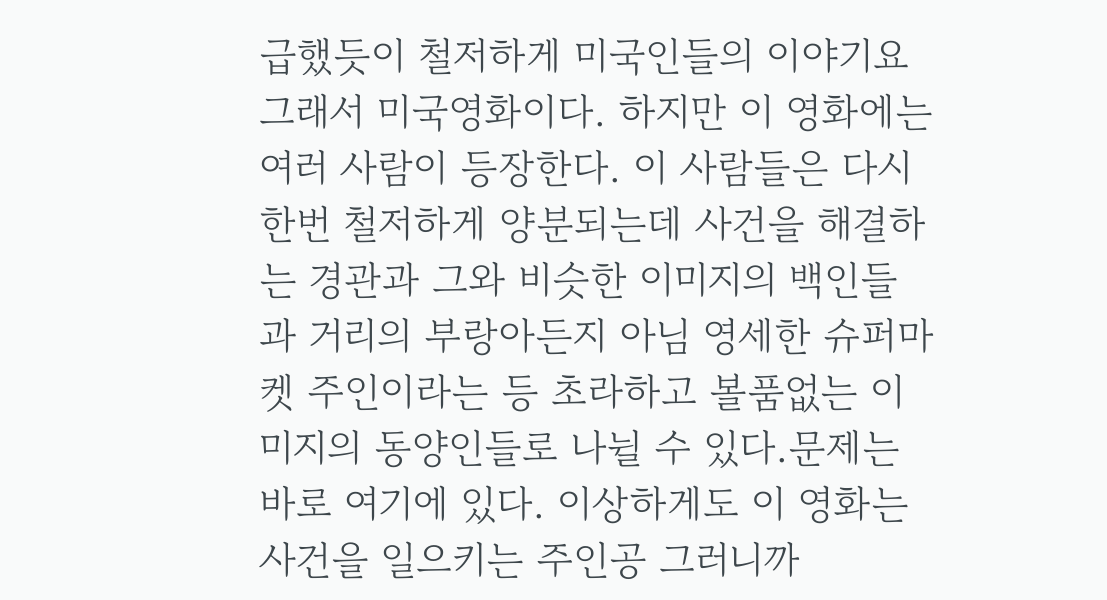급했듯이 철저하게 미국인들의 이야기요 그래서 미국영화이다. 하지만 이 영화에는 여러 사람이 등장한다. 이 사람들은 다시 한번 철저하게 양분되는데 사건을 해결하는 경관과 그와 비슷한 이미지의 백인들과 거리의 부랑아든지 아님 영세한 슈퍼마켓 주인이라는 등 초라하고 볼품없는 이미지의 동양인들로 나뉠 수 있다.문제는 바로 여기에 있다. 이상하게도 이 영화는 사건을 일으키는 주인공 그러니까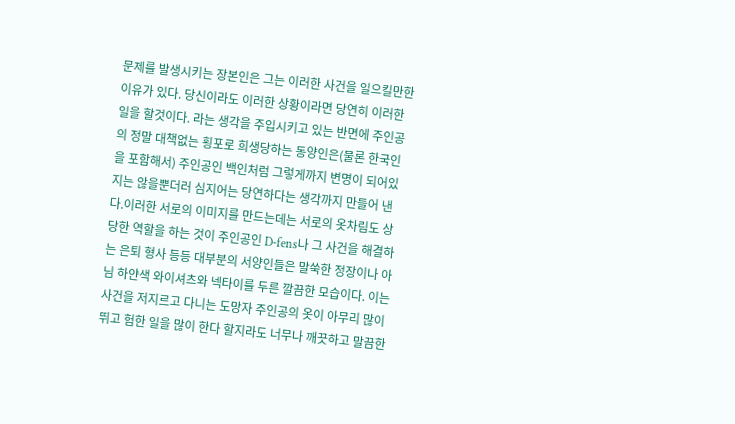문제를 발생시키는 장본인은 그는 이러한 사건을 일으킬만한 이유가 있다. 당신이라도 이러한 상황이라면 당연히 이러한 일을 할것이다. 라는 생각을 주입시키고 있는 반면에 주인공의 정말 대책없는 횡포로 희생당하는 동양인은(물론 한국인을 포함해서) 주인공인 백인처럼 그렇게까지 변명이 되어있지는 않을뿐더러 심지어는 당연하다는 생각까지 만들어 낸다.이러한 서로의 이미지를 만드는데는 서로의 옷차림도 상당한 역할을 하는 것이 주인공인 D-fens나 그 사건을 해결하는 은퇴 형사 등등 대부분의 서양인들은 말쑥한 정장이나 아님 하얀색 와이셔츠와 넥타이를 두른 깔끔한 모습이다. 이는 사건을 저지르고 다니는 도망자 주인공의 옷이 아무리 많이 뛰고 험한 일을 많이 한다 할지라도 너무나 깨끗하고 말끔한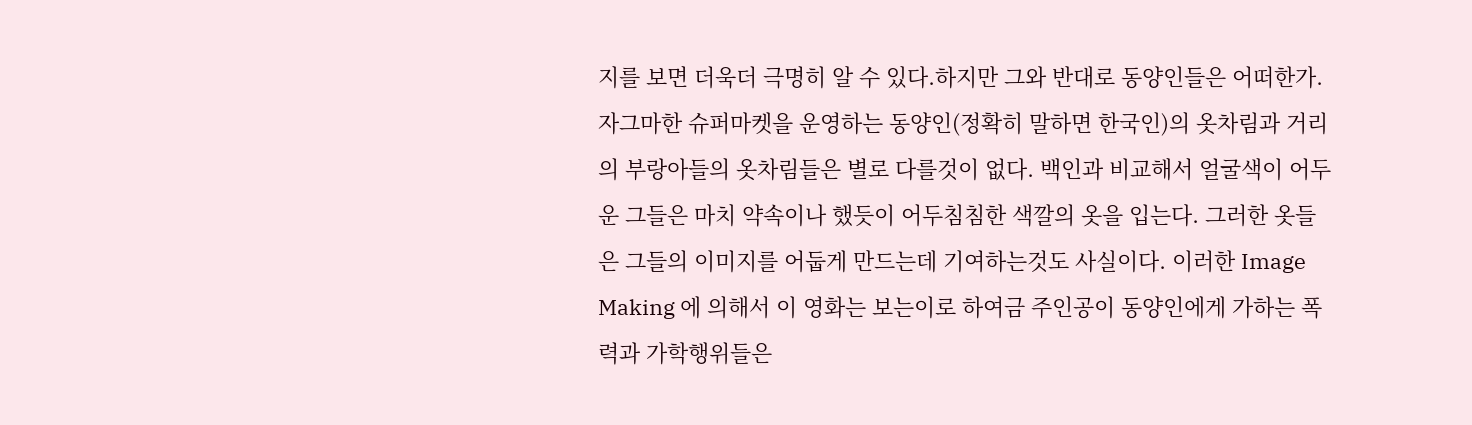지를 보면 더욱더 극명히 알 수 있다.하지만 그와 반대로 동양인들은 어떠한가. 자그마한 슈퍼마켓을 운영하는 동양인(정확히 말하면 한국인)의 옷차림과 거리의 부랑아들의 옷차림들은 별로 다를것이 없다. 백인과 비교해서 얼굴색이 어두운 그들은 마치 약속이나 했듯이 어두침침한 색깔의 옷을 입는다. 그러한 옷들은 그들의 이미지를 어둡게 만드는데 기여하는것도 사실이다. 이러한 Image Making 에 의해서 이 영화는 보는이로 하여금 주인공이 동양인에게 가하는 폭력과 가학행위들은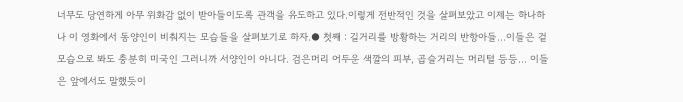너무도 당연하게 아무 위화감 없이 받아들이도록 관객을 유도하고 있다.이렇게 전반적인 것을 살펴보았고 이제는 하나하나 이 영화에서 동양인이 비춰지는 모습들을 살펴보기로 하자.● 첫째 : 길거리를 방황하는 거리의 반항아들...이들은 겉모습으로 봐도 충분히 미국인 그러니까 서양인이 아니다. 검은머리 어두운 색깔의 피부, 곱슬거리는 머리털 등등... 이들은 앞에서도 말했듯이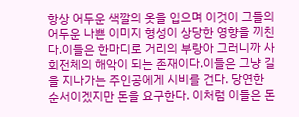항상 어두운 색깔의 옷을 입으며 이것이 그들의 어두운 나쁜 이미지 형성이 상당한 영향을 끼친다.이들은 한마디로 거리의 부랑아 그러니까 사회전체의 해악이 되는 존재이다.이들은 그냥 길을 지나가는 주인공에게 시비를 건다. 당연한 순서이겠지만 돈을 요구한다. 이처럼 이들은 돈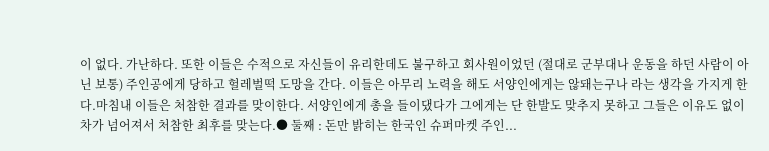이 없다. 가난하다. 또한 이들은 수적으로 자신들이 유리한데도 불구하고 회사원이었던 (절대로 군부대나 운동을 하던 사람이 아닌 보통) 주인공에게 당하고 헐레벌떡 도망을 간다. 이들은 아무리 노력을 해도 서양인에게는 않돼는구나 라는 생각을 가지게 한다.마침내 이들은 처참한 결과를 맞이한다. 서양인에게 총을 들이댔다가 그에게는 단 한발도 맞추지 못하고 그들은 이유도 없이 차가 넘어져서 처참한 최후를 맞는다.● 둘째 : 돈만 밝히는 한국인 슈퍼마켓 주인...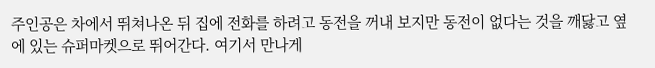주인공은 차에서 뛰쳐나온 뒤 집에 전화를 하려고 동전을 꺼내 보지만 동전이 없다는 것을 깨닳고 옆에 있는 슈퍼마켓으로 뛰어간다. 여기서 만나게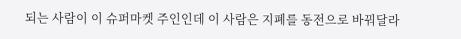되는 사람이 이 슈퍼마켓 주인인데 이 사람은 지폐를 동전으로 바꿔달라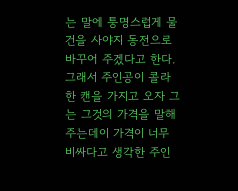는 말에 퉁명스럽게 물건을 사야지 동전으로 바꾸어 주겠다고 한다. 그래서 주인공이 콜라 한 캔을 가지고 오자 그는 그것의 가격을 말해주는데이 가격이 너무 비싸다고 생각한 주인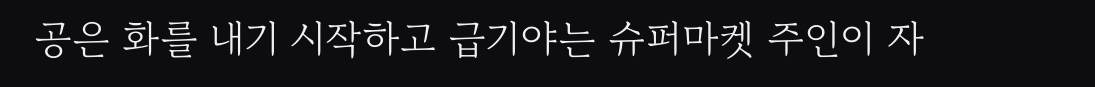공은 화를 내기 시작하고 급기야는 슈퍼마켓 주인이 자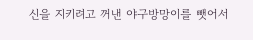신을 지키려고 꺼낸 야구방망이를 뺏어서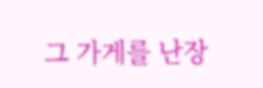그 가게를 난장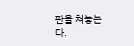판을 쳐놓는다.